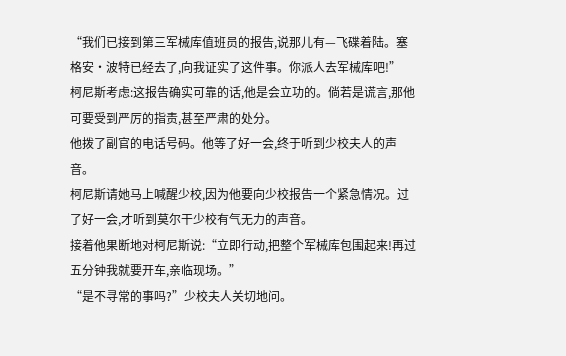“我们已接到第三军械库值班员的报告,说那儿有—飞碟着陆。塞格安·波特已经去了,向我证实了这件事。你派人去军械库吧!”
柯尼斯考虑:这报告确实可靠的话,他是会立功的。倘若是谎言,那他可要受到严厉的指责,甚至严肃的处分。
他拨了副官的电话号码。他等了好一会,终于听到少校夫人的声音。
柯尼斯请她马上喊醒少校,因为他要向少校报告一个紧急情况。过了好一会,才听到莫尔干少校有气无力的声音。
接着他果断地对柯尼斯说:“立即行动,把整个军械库包围起来!再过五分钟我就要开车,亲临现场。”
“是不寻常的事吗?”少校夫人关切地问。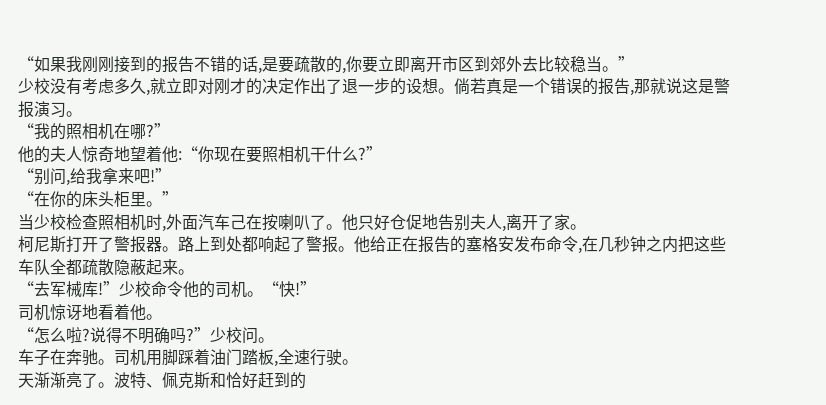“如果我刚刚接到的报告不错的话,是要疏散的,你要立即离开市区到郊外去比较稳当。”
少校没有考虑多久,就立即对刚才的决定作出了退一步的设想。倘若真是一个错误的报告,那就说这是警报演习。
“我的照相机在哪?”
他的夫人惊奇地望着他:“你现在要照相机干什么?”
“别问,给我拿来吧!”
“在你的床头柜里。”
当少校检查照相机时,外面汽车己在按喇叭了。他只好仓促地告别夫人,离开了家。
柯尼斯打开了警报器。路上到处都响起了警报。他给正在报告的塞格安发布命令,在几秒钟之内把这些车队全都疏散隐蔽起来。
“去军械库!”少校命令他的司机。“快!”
司机惊讶地看着他。
“怎么啦?说得不明确吗?”少校问。
车子在奔驰。司机用脚踩着油门踏板,全速行驶。
天渐渐亮了。波特、佩克斯和恰好赶到的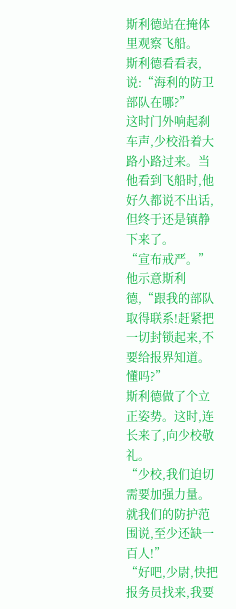斯利德站在掩体里观察飞船。
斯利德看看表,说:“海利的防卫部队在哪?”
这时门外响起刹车声,少校沿着大路小路过来。当他看到飞船时,他好久都说不出话,但终于还是镇静下来了。
“宣布戒严。”他示意斯利德,“跟我的部队取得联系!赶紧把一切封锁起来,不要给报界知道。懂吗?”
斯利德做了个立正姿势。这时,连长来了,向少校敬礼。
“少校,我们迫切需要加强力量。就我们的防护范围说,至少还缺一百人!”
“好吧,少尉,快把报务员找来,我要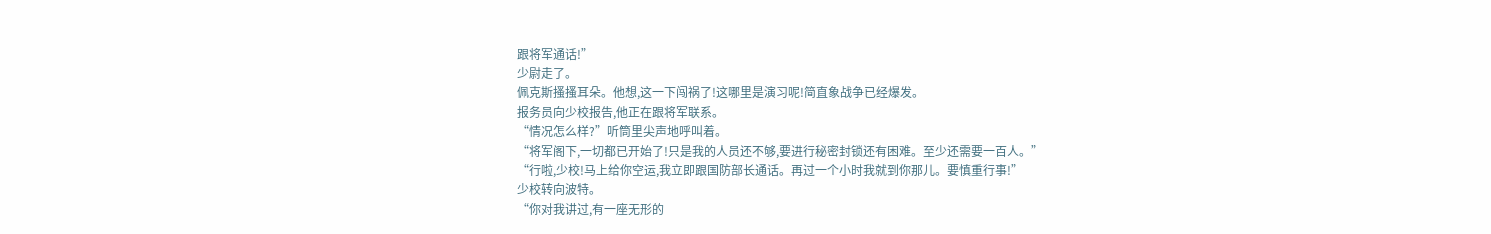跟将军通话!”
少尉走了。
佩克斯搔搔耳朵。他想,这一下闯祸了!这哪里是演习呢!简直象战争已经爆发。
报务员向少校报告,他正在跟将军联系。
“情况怎么样?”听筒里尖声地呼叫着。
“将军阁下,一切都已开始了!只是我的人员还不够,要进行秘密封锁还有困难。至少还需要一百人。”
“行啦,少校!马上给你空运,我立即跟国防部长通话。再过一个小时我就到你那儿。要慎重行事!”
少校转向波特。
“你对我讲过,有一座无形的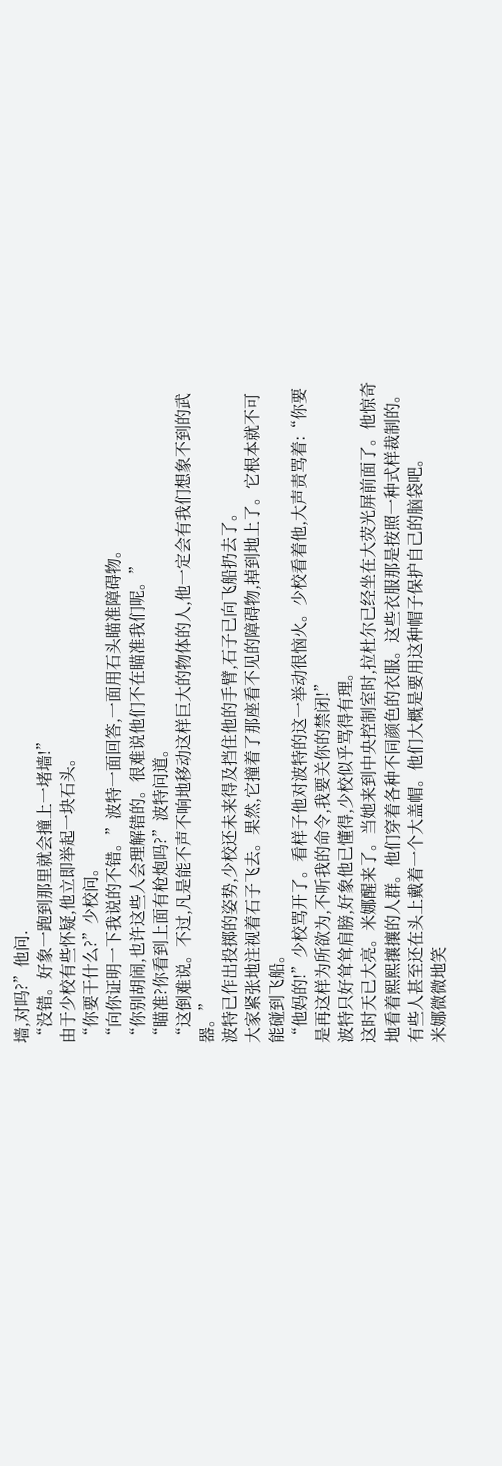墙,对吗?”他问.
“没错。好象一跑到那里就会撞上一堵墙!”
由于少校有些怀疑,他立即举起一块石头。
“你要干什么?”少校问。
“向你证明一下我说的不错。”波特一面回答,一面用石头瞄准障碍物。
“你别胡闹,也许这些人会理解错的。很难说他们不在瞄准我们呢。”
“瞄准?你看到上面有枪炮吗?”波特问道。
“这倒难说。不过,凡是能不声不响地移动这样巨大的物体的人,他一定会有我们想象不到的武器。”
波特已作出投掷的姿势,少校还未来得及挡住他的手臂,石子已向飞船扔去了。
大家紧张地注视着石子飞去。果然,它撞着了那座看不见的障碍物,掉到地上了。它根本就不可能碰到飞船。
“他妈的!”少校骂开了。看样子他对波特的这一举动很恼火。少校看着他,大声责骂着:“你要是再这样为所欲为,不听我的命令,我要关你的禁闭!”
波特只好耸耸肩膀,好象他已懂得,少校似乎骂得有理。
这时天已大亮。米娜醒来了。当她来到中央控制室时,拉杜尔已经坐在大荧光屏前面了。他惊奇地看着熙熙攘攘的人群。他们穿着各种不同颜色的衣服。这些衣服那是按照一种式样裁制的。有些人甚至还在头上戴着一个大盖帽。他们大概是要用这种帽子保护自己的脑袋吧。
米娜微微地笑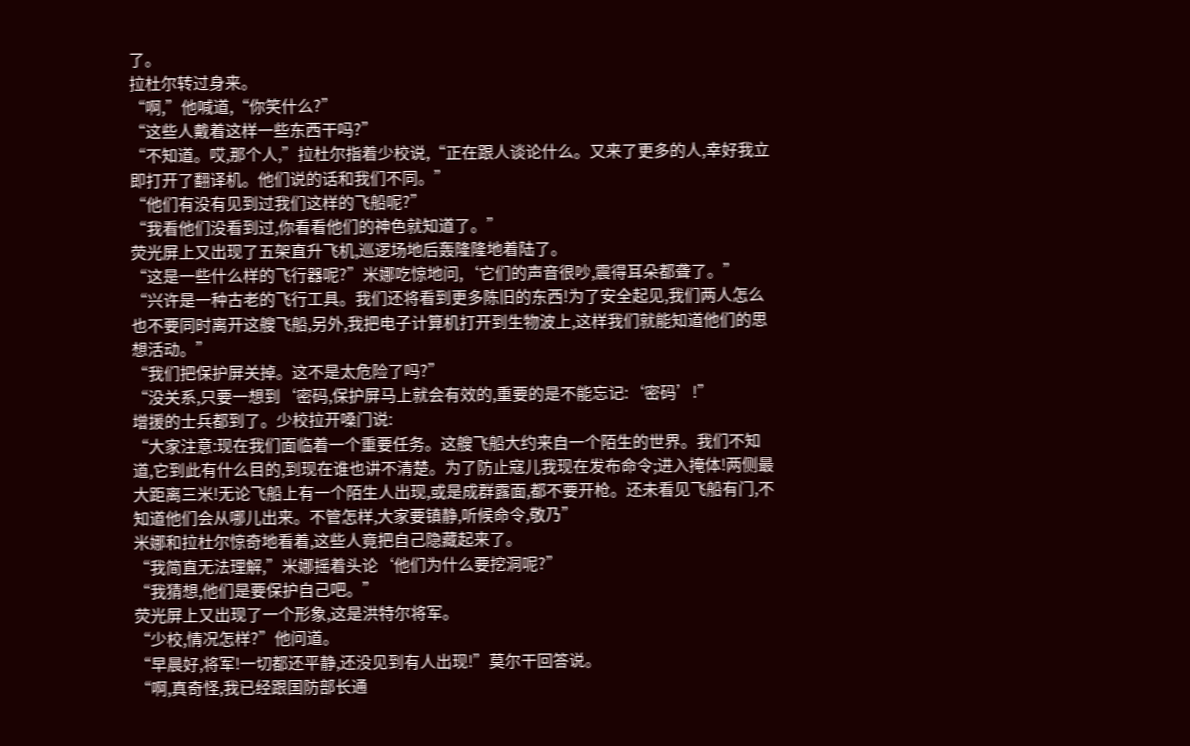了。
拉杜尔转过身来。
“啊,”他喊道,“你笑什么?”
“这些人戴着这样一些东西干吗?”
“不知道。哎,那个人,”拉杜尔指着少校说,“正在跟人谈论什么。又来了更多的人,幸好我立即打开了翻译机。他们说的话和我们不同。”
“他们有没有见到过我们这样的飞船呢?”
“我看他们没看到过,你看看他们的神色就知道了。”
荧光屏上又出现了五架直升飞机,巡逻场地后轰隆隆地着陆了。
“这是一些什么样的飞行器呢?”米娜吃惊地问,‘它们的声音很吵,震得耳朵都聋了。”
“兴许是一种古老的飞行工具。我们还将看到更多陈旧的东西!为了安全起见,我们两人怎么也不要同时离开这艘飞船,另外,我把电子计算机打开到生物波上,这样我们就能知道他们的思想活动。”
“我们把保护屏关掉。这不是太危险了吗?”
“没关系,只要一想到‘密码,保护屏马上就会有效的,重要的是不能忘记:‘密码’!”
增援的士兵都到了。少校拉开嗓门说:
“大家注意:现在我们面临着一个重要任务。这艘飞船大约来自一个陌生的世界。我们不知道,它到此有什么目的,到现在谁也讲不清楚。为了防止寇儿我现在发布命令;进入掩体!两侧最大距离三米!无论飞船上有一个陌生人出现,或是成群露面,都不要开枪。还未看见飞船有门,不知道他们会从哪儿出来。不管怎样,大家要镇静,听候命令,敬乃”
米娜和拉杜尔惊奇地看着,这些人竟把自己隐藏起来了。
“我简直无法理解,”米娜摇着头论‘他们为什么要挖洞呢?”
“我猜想,他们是要保护自己吧。”
荧光屏上又出现了一个形象,这是洪特尔将军。
“少校,情况怎样?”他问道。
“早晨好,将军!一切都还平静,还没见到有人出现!”莫尔干回答说。
“啊,真奇怪,我已经跟国防部长通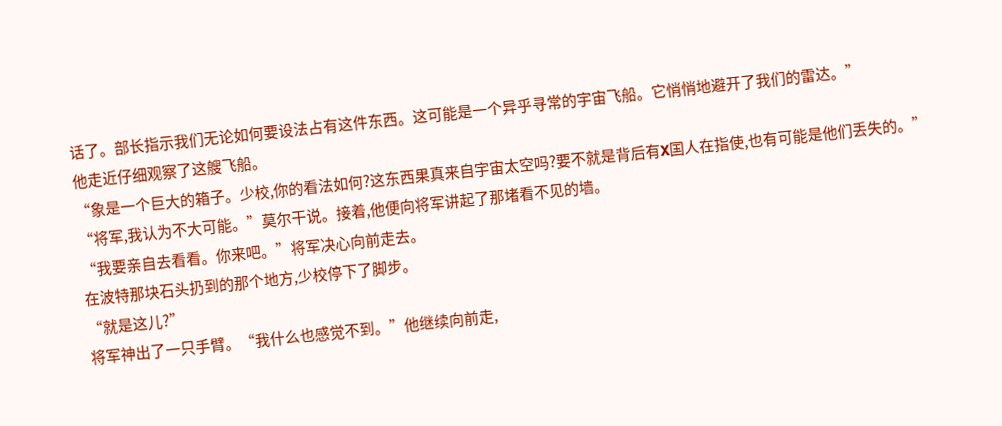话了。部长指示我们无论如何要设法占有这件东西。这可能是一个异乎寻常的宇宙飞船。它悄悄地避开了我们的雷达。”
他走近仔细观察了这艘飞船。
“象是一个巨大的箱子。少校,你的看法如何?这东西果真来自宇宙太空吗?要不就是背后有X国人在指使,也有可能是他们丢失的。”
“将军,我认为不大可能。”莫尔干说。接着,他便向将军讲起了那堵看不见的墙。
“我要亲自去看看。你来吧。”将军决心向前走去。
在波特那块石头扔到的那个地方,少校停下了脚步。
“就是这儿?”
将军神出了一只手臂。“我什么也感觉不到。”他继续向前走,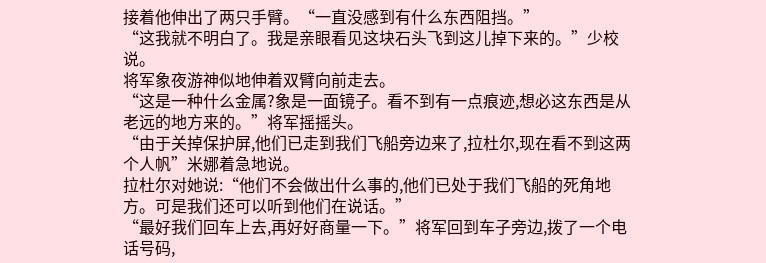接着他伸出了两只手臂。“一直没感到有什么东西阻挡。”
“这我就不明白了。我是亲眼看见这块石头飞到这儿掉下来的。”少校说。
将军象夜游神似地伸着双臂向前走去。
“这是一种什么金属?象是一面镜子。看不到有一点痕迹,想必这东西是从老远的地方来的。”将军摇摇头。
“由于关掉保护屏,他们已走到我们飞船旁边来了,拉杜尔,现在看不到这两个人帆”米娜着急地说。
拉杜尔对她说:“他们不会做出什么事的,他们已处于我们飞船的死角地方。可是我们还可以听到他们在说话。”
“最好我们回车上去,再好好商量一下。”将军回到车子旁边,拨了一个电话号码,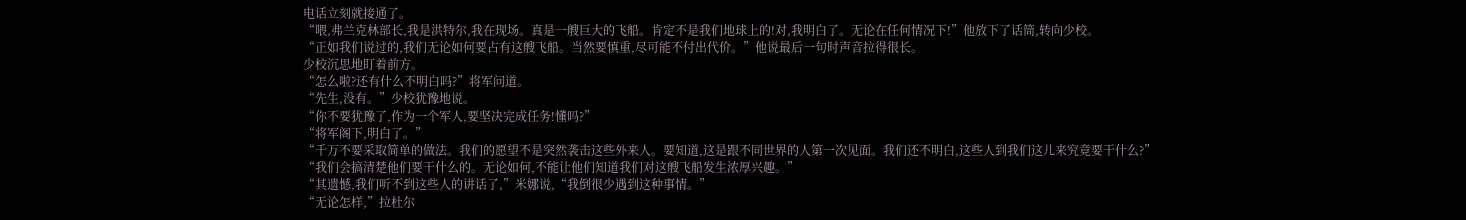电话立刻就接通了。
“喂,弗兰克林部长,我是洪特尔,我在现场。真是一艘巨大的飞船。肯定不是我们地球上的!对,我明白了。无论在任何情况下!”他放下了话筒,转向少校。
“正如我们说过的,我们无论如何要占有这艘飞船。当然要慎重,尽可能不付出代价。”他说最后一句时声音拉得很长。
少校沉思地盯着前方。
“怎么啦?还有什么不明白吗?”将军问道。
“先生,没有。”少校犹豫地说。
“你不要犹豫了,作为一个军人,要坚决完成任务!懂吗?”
“将军阁下,明白了。”
“千万不要采取简单的做法。我们的愿望不是突然袭击这些外来人。要知道,这是跟不同世界的人第一次见面。我们还不明白,这些人到我们这儿来究竟要干什么?”
“我们会搞清楚他们要干什么的。无论如何,不能让他们知道我们对这艘飞船发生浓厚兴趣。”
“其遗憾,我们听不到这些人的讲话了,”米娜说,“我倒很少遇到这种事情。”
“无论怎样,”拉杜尔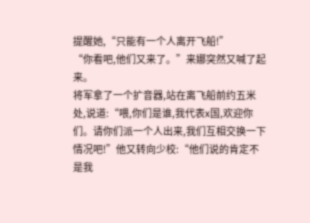提醒她,“只能有一个人离开飞船!”
“你看吧,他们又来了。”来娜突然又喊了起来。
将军拿了一个扩音器,站在离飞船前约五米处,说道:“喂,你们是谁,我代表x国,欢迎你们。请你们派一个人出来,我们互相交换一下情况吧!”他又转向少校:“他们说的肯定不是我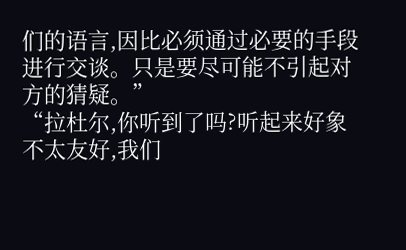们的语言,因比必须通过必要的手段进行交谈。只是要尽可能不引起对方的猜疑。”
“拉杜尔,你听到了吗?听起来好象不太友好,我们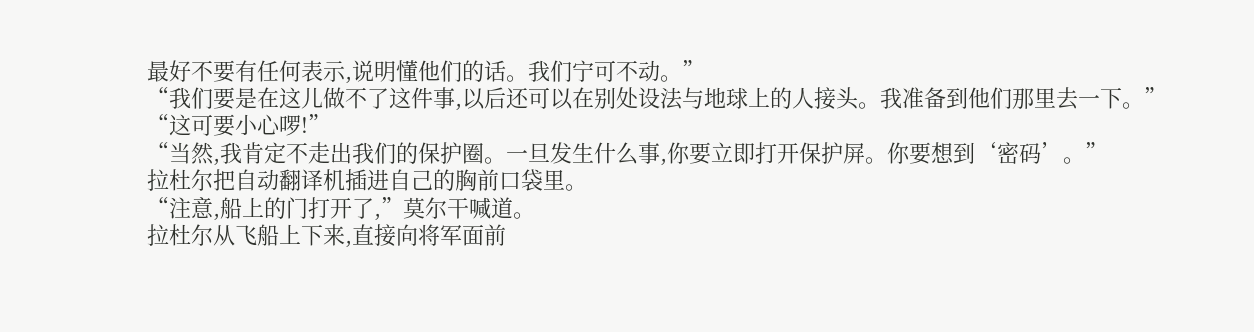最好不要有任何表示,说明懂他们的话。我们宁可不动。”
“我们要是在这儿做不了这件事,以后还可以在别处设法与地球上的人接头。我准备到他们那里去一下。”
“这可要小心啰!”
“当然,我肯定不走出我们的保护圈。一旦发生什么事,你要立即打开保护屏。你要想到‘密码’。”
拉杜尔把自动翻译机插进自己的胸前口袋里。
“注意,船上的门打开了,”莫尔干喊道。
拉杜尔从飞船上下来,直接向将军面前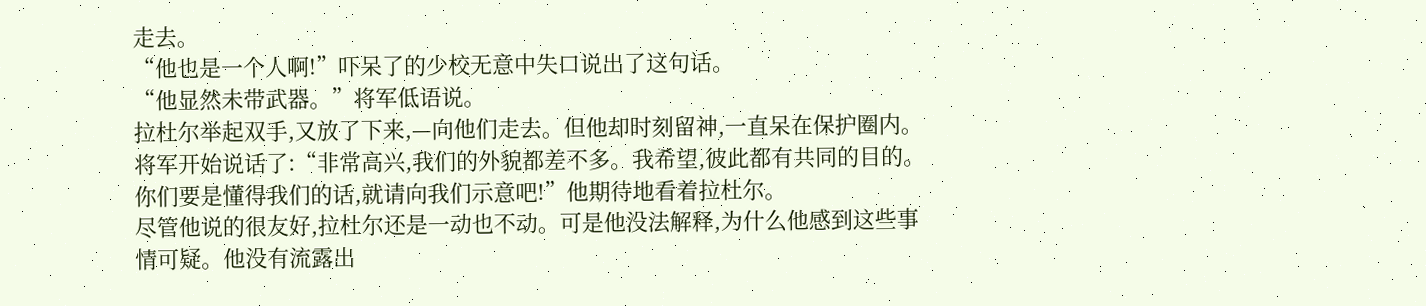走去。
“他也是一个人啊!”吓呆了的少校无意中失口说出了这句话。
“他显然未带武器。”将军低语说。
拉杜尔举起双手,又放了下来,—向他们走去。但他却时刻留神,一直呆在保护圈内。
将军开始说话了:“非常高兴,我们的外貌都差不多。我希望,彼此都有共同的目的。你们要是懂得我们的话,就请向我们示意吧!”他期待地看着拉杜尔。
尽管他说的很友好,拉杜尔还是一动也不动。可是他没法解释,为什么他感到这些事情可疑。他没有流露出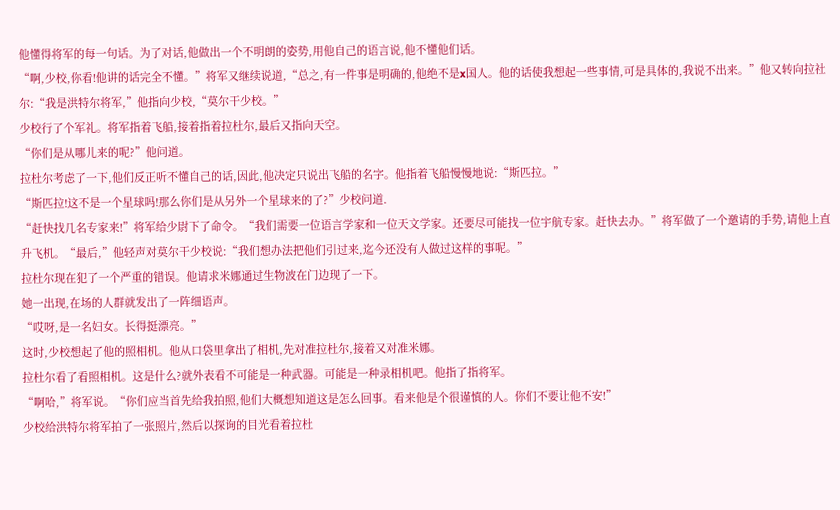他懂得将军的每一句话。为了对话,他做出一个不明朗的姿势,用他自己的语言说,他不懂他们话。
“啊,少校,你看!他讲的话完全不懂。”将军又继续说道,“总之,有一件事是明确的,他绝不是x国人。他的话使我想起一些事情,可是具体的,我说不出来。”他又转向拉社尔:“我是洪特尔将军,”他指向少校,“莫尔干少校。”
少校行了个军礼。将军指着飞船,接着指着拉杜尔,最后又指向天空。
“你们是从哪儿来的呢?”他问道。
拉杜尔考虑了一下,他们反正听不懂自己的话,因此,他决定只说出飞船的名字。他指着飞船慢慢地说:“斯匹拉。”
“斯匹拉!这不是一个星球吗!那么你们是从另外一个星球来的了?”少校问道.
“赶快找几名专家来!”将军给少尉下了命令。“我们需要一位语言学家和一位天文学家。还要尽可能找一位宇航专家。赶快去办。”将军做了一个邀请的手势,请他上直升飞机。“最后,”他轻声对莫尔干少校说:“我们想办法把他们引过来,迄今还没有人做过这样的事呢。”
拉杜尔现在犯了一个严重的错误。他请求米娜通过生物波在门边现了一下。
她一出现,在场的人群就发出了一阵细语声。
“哎呀,是一名妇女。长得挺漂亮。”
这时,少校想起了他的照相机。他从口袋里拿出了相机,先对准拉杜尔,接着又对准米娜。
拉杜尔看了看照相机。这是什么?就外表看不可能是一种武器。可能是一种录相机吧。他指了指将军。
“啊哈,”将军说。“你们应当首先给我拍照,他们大概想知道这是怎么回事。看来他是个很谨慎的人。你们不要让他不安!”
少校给洪特尔将军拍了一张照片,然后以探询的目光看着拉杜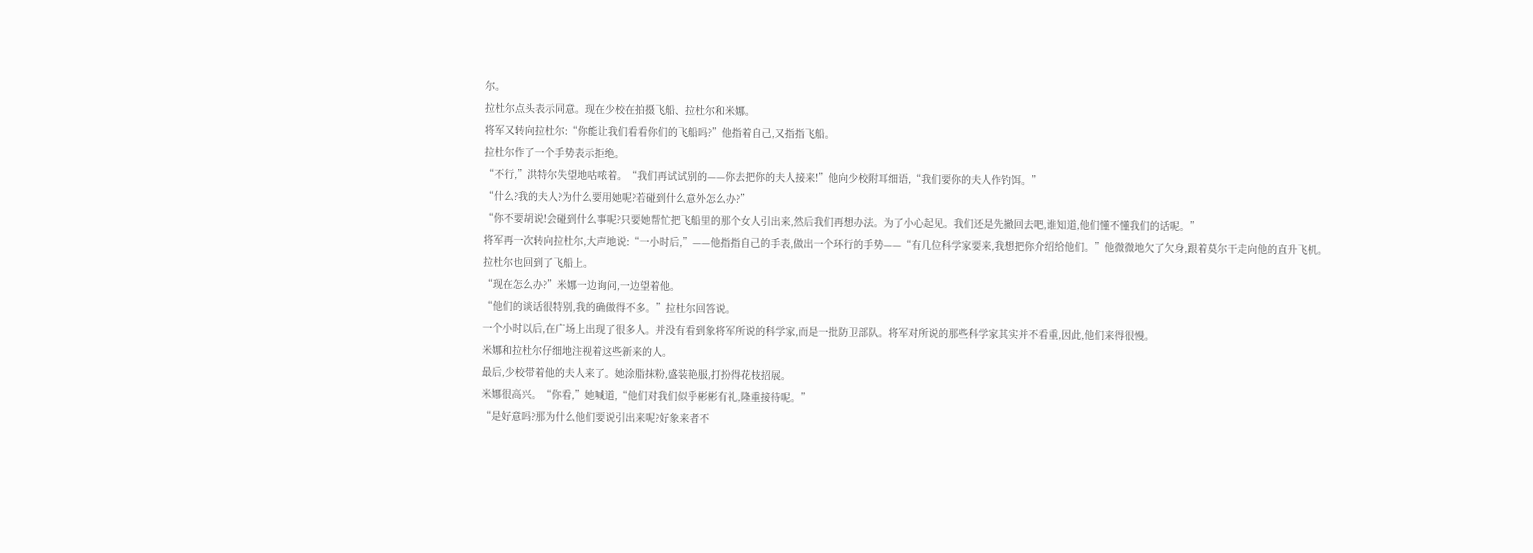尔。
拉杜尔点头表示同意。现在少校在拍摄飞船、拉杜尔和米娜。
将军又转向拉杜尔:“你能让我们看看你们的飞船吗?”他指着自己,又指指飞船。
拉杜尔作了一个手势表示拒绝。
“不行,”洪特尔失望地咕哝着。“我们再试试别的——你去把你的夫人接来!”他向少校附耳细语,“我们要你的夫人作钓饵。”
“什么?我的夫人?为什么要用她呢?若碰到什么意外怎么办?”
“你不要胡说!会碰到什么事呢?只要她帮忙把飞船里的那个女人引出来,然后我们再想办法。为了小心起见。我们还是先撤回去吧,谁知道,他们懂不懂我们的话呢。”
将军再一次转向拉杜尔,大声地说:“一小时后,”——他指指自己的手表,做出一个环行的手势——“有几位科学家要来,我想把你介绍给他们。”他微微地欠了欠身,跟着莫尔干走向他的直升飞机。
拉杜尔也回到了飞船上。
“现在怎么办?”米娜一边询问,一边望着他。
“他们的谈话很特别,我的确做得不多。”拉杜尔回答说。
一个小时以后,在广场上出现了很多人。并没有看到象将军所说的科学家,而是一批防卫部队。将军对所说的那些科学家其实并不看重,因此,他们来得很慢。
米娜和拉杜尔仔细地注视着这些新来的人。
最后,少校带着他的夫人来了。她涂脂抹粉,盛装艳服,打扮得花枝招展。
米娜很高兴。“你看,”她喊道,“他们对我们似乎彬彬有礼,隆重接待呢。”
“是好意吗?那为什么他们要说引出来呢?好象来者不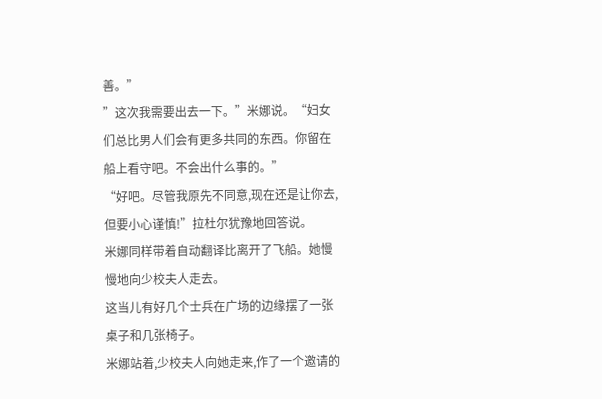善。”
”这次我需要出去一下。”米娜说。“妇女们总比男人们会有更多共同的东西。你留在船上看守吧。不会出什么事的。”
“好吧。尽管我原先不同意,现在还是让你去,但要小心谨慎!”拉杜尔犹豫地回答说。
米娜同样带着自动翻译比离开了飞船。她慢慢地向少校夫人走去。
这当儿有好几个士兵在广场的边缘摆了一张桌子和几张椅子。
米娜站着,少校夫人向她走来,作了一个邀请的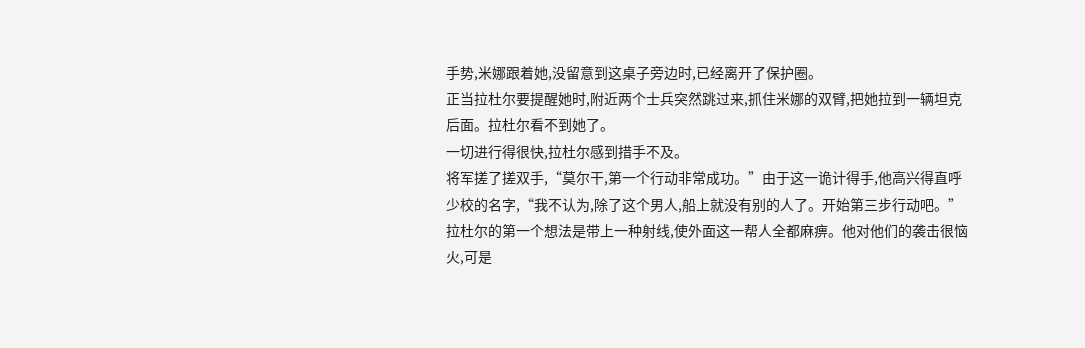手势,米娜跟着她,没留意到这桌子旁边时,已经离开了保护圈。
正当拉杜尔要提醒她时,附近两个士兵突然跳过来,抓住米娜的双臂,把她拉到一辆坦克后面。拉杜尔看不到她了。
一切进行得很快,拉杜尔感到措手不及。
将军搓了搓双手,“莫尔干,第一个行动非常成功。”由于这一诡计得手,他高兴得直呼少校的名字,“我不认为,除了这个男人,船上就没有别的人了。开始第三步行动吧。”
拉杜尔的第一个想法是带上一种射线,使外面这一帮人全都麻痹。他对他们的袭击很恼火,可是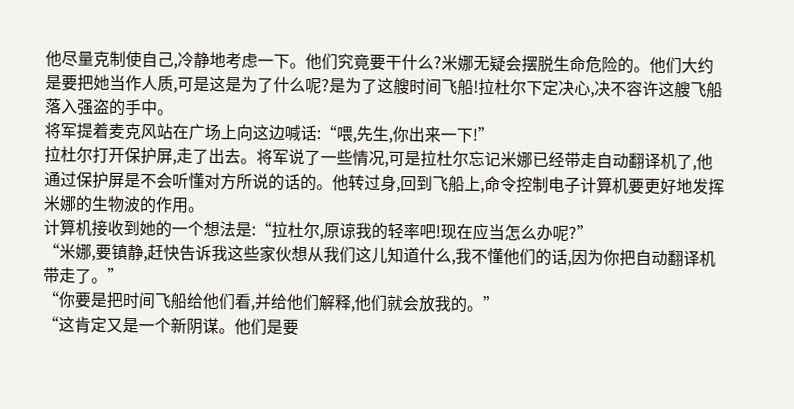他尽量克制使自己,冷静地考虑一下。他们究竟要干什么?米娜无疑会摆脱生命危险的。他们大约是要把她当作人质,可是这是为了什么呢?是为了这艘时间飞船!拉杜尔下定决心,决不容许这艘飞船落入强盗的手中。
将军提着麦克风站在广场上向这边喊话:“喂,先生,你出来一下!”
拉杜尔打开保护屏,走了出去。将军说了一些情况,可是拉杜尔忘记米娜已经带走自动翻译机了,他通过保护屏是不会听懂对方所说的话的。他转过身,回到飞船上,命令控制电子计算机要更好地发挥米娜的生物波的作用。
计算机接收到她的一个想法是:“拉杜尔,原谅我的轻率吧!现在应当怎么办呢?”
“米娜,要镇静,赶快告诉我这些家伙想从我们这儿知道什么,我不懂他们的话,因为你把自动翻译机带走了。”
“你要是把时间飞船给他们看,并给他们解释,他们就会放我的。”
“这肯定又是一个新阴谋。他们是要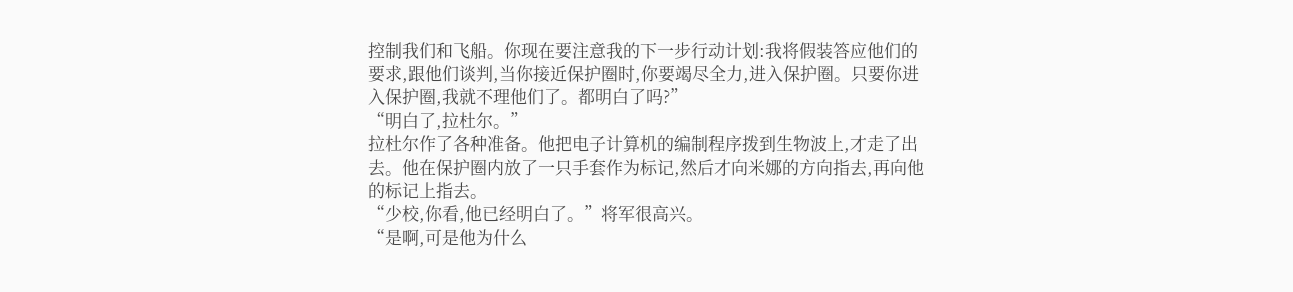控制我们和飞船。你现在要注意我的下一步行动计划:我将假装答应他们的要求,跟他们谈判,当你接近保护圈时,你要竭尽全力,进入保护圈。只要你进入保护圈,我就不理他们了。都明白了吗?”
“明白了,拉杜尔。”
拉杜尔作了各种准备。他把电子计算机的编制程序拨到生物波上,才走了出去。他在保护圈内放了一只手套作为标记,然后才向米娜的方向指去,再向他的标记上指去。
“少校,你看,他已经明白了。”将军很高兴。
“是啊,可是他为什么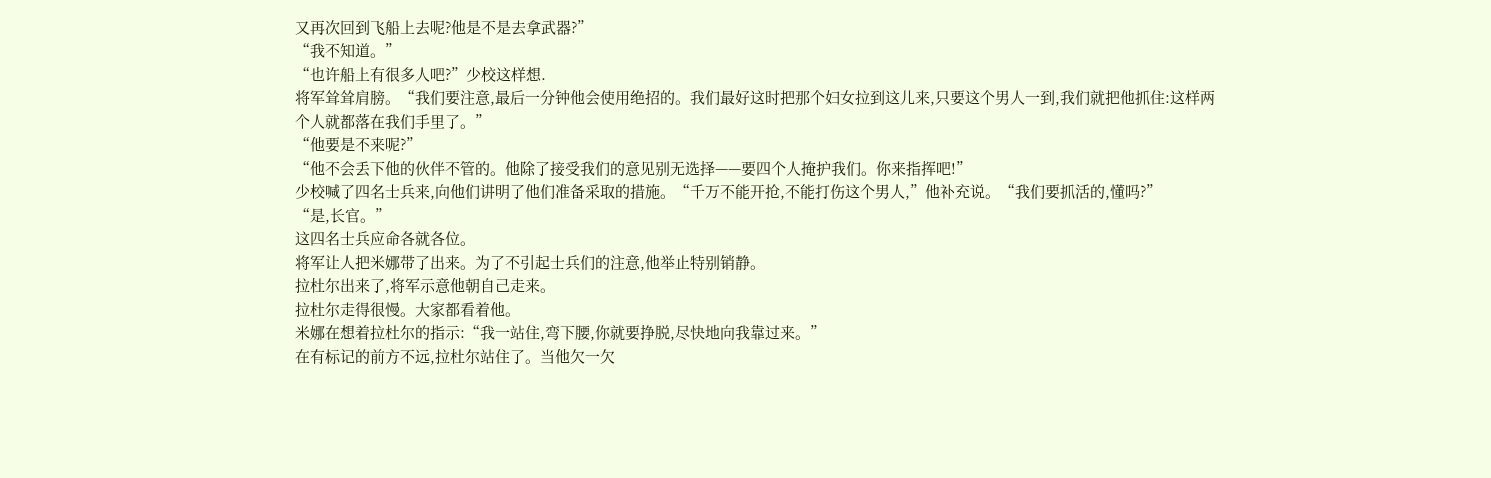又再次回到飞船上去呢?他是不是去拿武器?”
“我不知道。”
“也许船上有很多人吧?”少校这样想.
将军耸耸肩膀。“我们要注意,最后一分钟他会使用绝招的。我们最好这时把那个妇女拉到这儿来,只要这个男人一到,我们就把他抓住:这样两个人就都落在我们手里了。”
“他要是不来呢?”
“他不会丢下他的伙伴不管的。他除了接受我们的意见别无选择——要四个人掩护我们。你来指挥吧!”
少校喊了四名士兵来,向他们讲明了他们准备采取的措施。“千万不能开抢,不能打伤这个男人,”他补充说。“我们要抓活的,懂吗?”
“是,长官。”
这四名士兵应命各就各位。
将军让人把米娜带了出来。为了不引起士兵们的注意,他举止特别销静。
拉杜尔出来了,将军示意他朝自己走来。
拉杜尔走得很慢。大家都看着他。
米娜在想着拉杜尔的指示:“我一站住,弯下腰,你就要挣脱,尽快地向我靠过来。”
在有标记的前方不远,拉杜尔站住了。当他欠一欠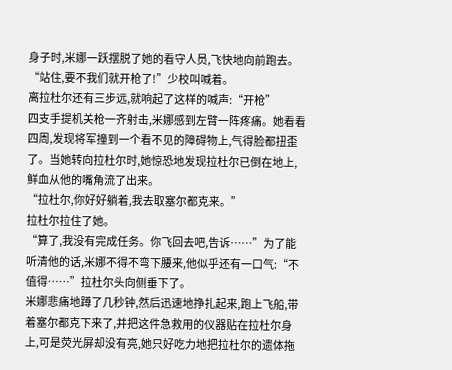身子时,米娜一跃摆脱了她的看守人员,飞快地向前跑去。
“站住,要不我们就开枪了!”少校叫喊着。
离拉杜尔还有三步远,就响起了这样的喊声:“开枪”
四支手提机关枪一齐射击,米娜感到左臂一阵疼痛。她看看四周,发现将军撞到一个看不见的障碍物上,气得脸都扭歪了。当她转向拉杜尔时,她惊恐地发现拉杜尔已倒在地上,鲜血从他的嘴角流了出来。
“拉杜尔,你好好躺着,我去取塞尔都克来。”
拉杜尔拉住了她。
“算了,我没有完成任务。你飞回去吧,告诉……”为了能听清他的话,米娜不得不弯下腰来,他似乎还有一口气:“不值得……”拉杜尔头向侧垂下了。
米娜悲痛地蹲了几秒钟,然后迅速地挣扎起来,跑上飞船,带着塞尔都克下来了,并把这件急救用的仪器贴在拉杜尔身上,可是荧光屏却没有亮,她只好吃力地把拉杜尔的遗体拖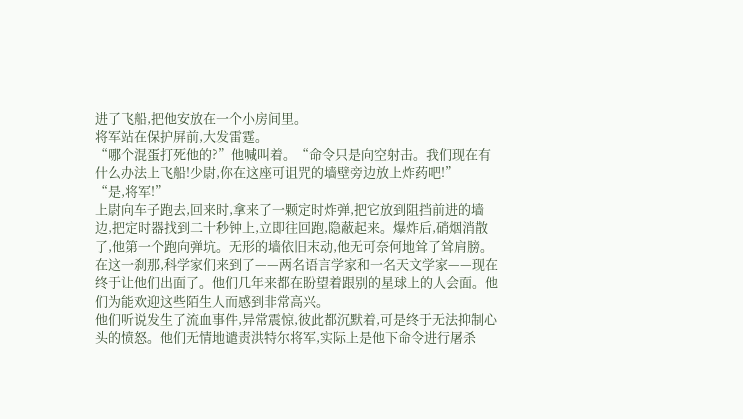进了飞船,把他安放在一个小房间里。
将军站在保护屏前,大发雷霆。
“哪个混蛋打死他的?”他喊叫着。“命令只是向空射击。我们现在有什么办法上飞船!少尉,你在这座可诅咒的墙壁旁边放上炸药吧!”
“是,将军!”
上尉向车子跑去,回来时,拿来了一颗定时炸弹,把它放到阻挡前进的墙边,把定时器找到二十秒钟上,立即往回跑,隐蔽起来。爆炸后,硝烟消散了,他第一个跑向弹坑。无形的墙依旧末动,他无可奈何地耸了耸肩膀。
在这一刹那,科学家们来到了——两名语言学家和一名天文学家——现在终于让他们出面了。他们几年来都在盼望着跟别的星球上的人会面。他们为能欢迎这些陌生人而感到非常高兴。
他们听说发生了流血事件,异常震惊,彼此都沉默着,可是终于无法抑制心头的愤怒。他们无情地谴责洪特尔将军,实际上是他下命令进行屠杀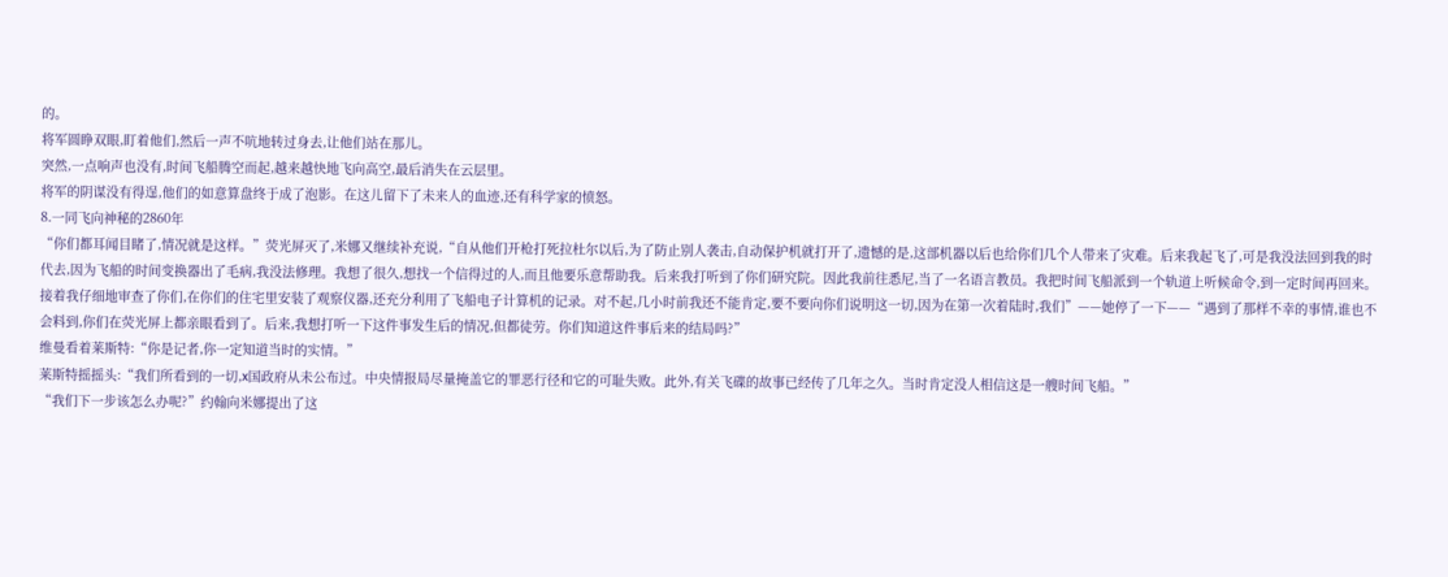的。
将军圆睁双眼,盯着他们,然后一声不吭地转过身去,让他们站在那儿。
突然,一点响声也没有,时间飞船腾空而起,越来越快地飞向高空,最后消失在云层里。
将军的阴谋没有得逞,他们的如意算盘终于成了泡影。在这儿留下了未来人的血迹,还有科学家的愤怒。
8.一同飞向神秘的2860年
“你们都耳闻目睹了,情况就是这样。”荧光屏灭了,米娜又继续补充说,“自从他们开枪打死拉杜尔以后,为了防止别人袭击,自动保护机就打开了,遗憾的是,这部机器以后也给你们几个人带来了灾难。后来我起飞了,可是我没法回到我的时代去,因为飞船的时间变换器出了毛病,我没法修理。我想了很久,想找一个信得过的人,而且他要乐意帮助我。后来我打听到了你们研究院。因此我前往悉尼,当了一名语言教员。我把时间飞船派到一个轨道上听候命令,到一定时间再回来。接着我仔细地审查了你们,在你们的住宅里安装了观察仪器,还充分利用了飞船电子计算机的记录。对不起,几小时前我还不能肯定,要不要向你们说明这一切,因为在第一次着陆时,我们”——她停了一下——“遇到了那样不幸的事情,谁也不会料到,你们在荧光屏上都亲眼看到了。后来,我想打听一下这件事发生后的情况,但都徒劳。你们知道这件事后来的结局吗?”
维曼看着莱斯特:“你是记者,你一定知道当时的实情。”
莱斯特摇摇头:“我们所看到的一切,x国政府从未公布过。中央情报局尽量掩盖它的罪恶行径和它的可耻失败。此外,有关飞碟的故事已经传了几年之久。当时肯定没人相信这是一艘时间飞船。”
“我们下一步该怎么办呢?”约翰向米娜提出了这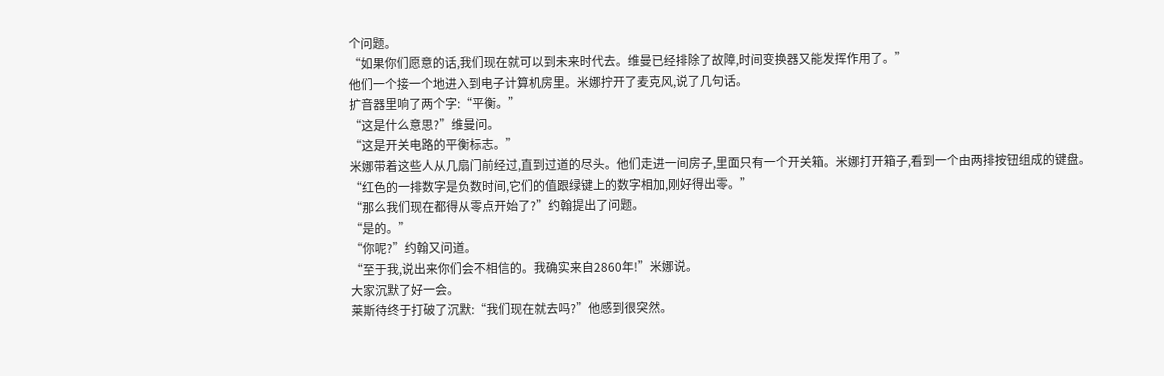个问题。
“如果你们愿意的话,我们现在就可以到未来时代去。维曼已经排除了故障,时间变换器又能发挥作用了。”
他们一个接一个地进入到电子计算机房里。米娜拧开了麦克风,说了几句话。
扩音器里响了两个字:“平衡。”
“这是什么意思?”维曼问。
“这是开关电路的平衡标志。”
米娜带着这些人从几扇门前经过,直到过道的尽头。他们走进一间房子,里面只有一个开关箱。米娜打开箱子,看到一个由两排按钮组成的键盘。
“红色的一排数字是负数时间,它们的值跟绿键上的数字相加,刚好得出零。”
“那么我们现在都得从零点开始了?”约翰提出了问题。
“是的。”
“你呢?”约翰又问道。
“至于我,说出来你们会不相信的。我确实来自2860年!”米娜说。
大家沉默了好一会。
莱斯待终于打破了沉默:“我们现在就去吗?”他感到很突然。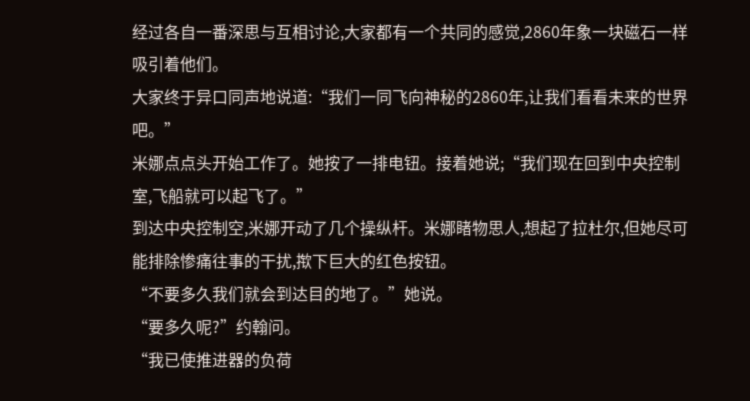经过各自一番深思与互相讨论,大家都有一个共同的感觉,2860年象一块磁石一样吸引着他们。
大家终于异口同声地说道:“我们一同飞向神秘的2860年,让我们看看未来的世界吧。”
米娜点点头开始工作了。她按了一排电钮。接着她说;“我们现在回到中央控制室,飞船就可以起飞了。”
到达中央控制空,米娜开动了几个操纵杆。米娜睹物思人,想起了拉杜尔,但她尽可能排除惨痛往事的干扰,揿下巨大的红色按钮。
“不要多久我们就会到达目的地了。”她说。
“要多久呢?”约翰问。
“我已使推进器的负荷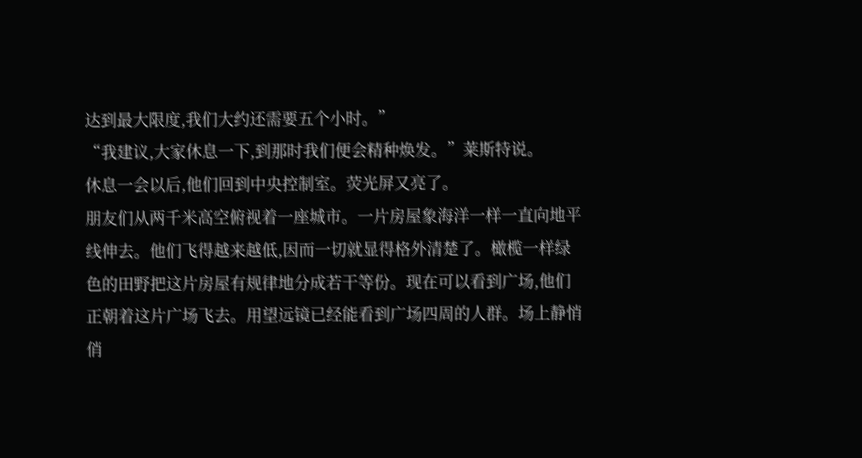达到最大限度,我们大约还需要五个小时。”
“我建议,大家休息一下,到那时我们便会精种焕发。”莱斯特说。
休息一会以后,他们回到中央控制室。荧光屏又亮了。
朋友们从两千米高空俯视着一座城市。一片房屋象海洋一样一直向地平线伸去。他们飞得越来越低,因而一切就显得格外清楚了。橄榄一样绿色的田野把这片房屋有规律地分成若干等份。现在可以看到广场,他们正朝着这片广场飞去。用望远镜已经能看到广场四周的人群。场上静悄俏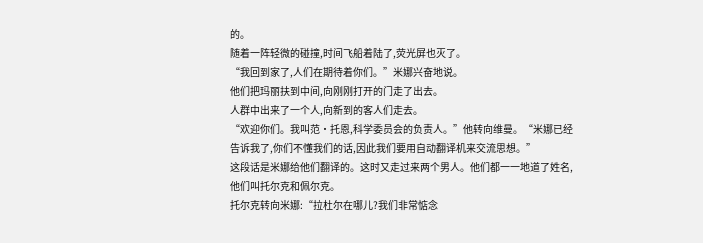的。
随着一阵轻微的碰撞,时间飞船着陆了,荧光屏也灭了。
“我回到家了,人们在期待着你们。”米娜兴奋地说。
他们把玛丽扶到中间,向刚刚打开的门走了出去。
人群中出来了一个人,向新到的客人们走去。
“欢迎你们。我叫范·托恩,科学委员会的负责人。”他转向维曼。“米娜已经告诉我了,你们不懂我们的话,因此我们要用自动翻译机来交流思想。”
这段话是米娜给他们翻译的。这时又走过来两个男人。他们都一一地道了姓名,他们叫托尔克和佩尔克。
托尔克转向米娜:“拉杜尔在哪儿?我们非常惦念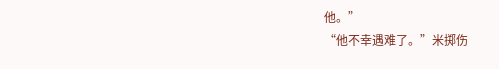他。”
“他不幸遇难了。”米掷伤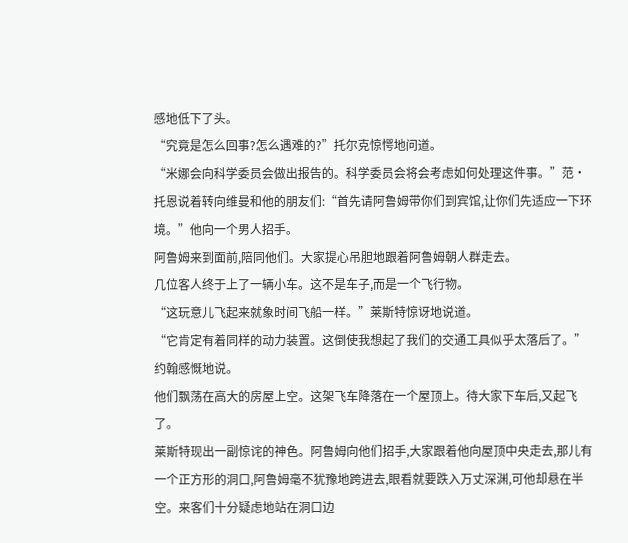感地低下了头。
“究竟是怎么回事?怎么遇难的?”托尔克惊愕地问道。
“米娜会向科学委员会做出报告的。科学委员会将会考虑如何处理这件事。”范·托恩说着转向维曼和他的朋友们:“首先请阿鲁姆带你们到宾馆,让你们先适应一下环境。”他向一个男人招手。
阿鲁姆来到面前,陪同他们。大家提心吊胆地跟着阿鲁姆朝人群走去。
几位客人终于上了一辆小车。这不是车子,而是一个飞行物。
“这玩意儿飞起来就象时间飞船一样。”莱斯特惊讶地说道。
“它肯定有着同样的动力装置。这倒使我想起了我们的交通工具似乎太落后了。”约翰感慨地说。
他们飘荡在高大的房屋上空。这架飞车降落在一个屋顶上。待大家下车后,又起飞了。
莱斯特现出一副惊诧的神色。阿鲁姆向他们招手,大家跟着他向屋顶中央走去,那儿有一个正方形的洞口,阿鲁姆毫不犹豫地跨进去,眼看就要跌入万丈深渊,可他却悬在半空。来客们十分疑虑地站在洞口边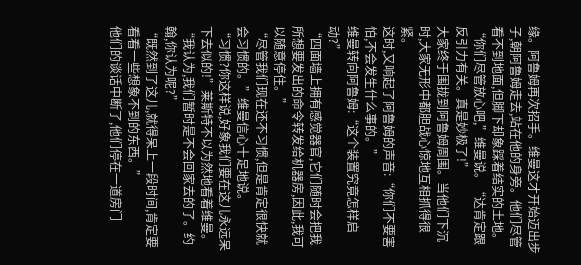缘。阿鲁姆再次招手。维曼这才开始迈出步子,朝阿鲁姆走去,站在他的身旁。他们尽管看不到地面,但脚下却象踩着结实的土地。
“你们尽管放心吧,”维曼说。“达肯定跟反引力有关。真是妙极了!”
大家终于围拢到阿鲁姆周围。当他们下沉时,大家无形中都胆战心惊地互相抓得很紧。
这时,又响起了阿鲁姆的声音:“你们不要害怕,不会发生什么事的。”
维曼转向阿鲁姆:“这个装置究竟怎样启动?”
“四面墙上拥有感觉器官,它们随时会把我所想要发出的命令转发给机器房,因此,我可以随意停住。”
“尽管我们现在还不习惯,但是肯定很快就会习惯的。”维曼信心十足地说。
“习惯?你这样说,好象我们要在这儿永远呆下去似的!”莱斯特不以为然地看着维曼。
“我认为,我们暂时是不会回家去的了。约翰,你认为呢?”
“既然到了这儿,就得呆上一段时间,肯定要看看一些想象不到的东西。”
他们的谈话中断了,他们停在一道房门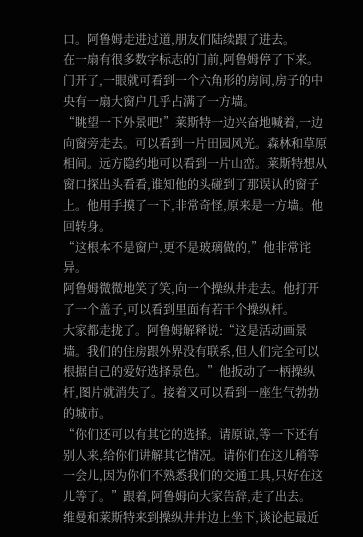口。阿鲁姆走进过道,朋友们陆续跟了进去。
在一扇有很多数字标志的门前,阿鲁姆停了下来。
门开了,一眼就可看到一个六角形的房间,房子的中央有一扇大窗户几乎占满了一方墙。
“眺望一下外景吧!”莱斯特一边兴奋地喊着,一边向窗旁走去。可以看到一片田园风光。森林和草原相间。远方隐约地可以看到一片山峦。莱斯特想从窗口探出头看看,谁知他的头碰到了那误认的窗子上。他用手摸了一下,非常奇怪,原来是一方墙。他回转身。
“这根本不是窗户,更不是玻璃做的,”他非常诧异。
阿鲁姆微微地笑了笑,向一个操纵井走去。他打开了一个盖子,可以看到里面有若干个操纵杆。
大家都走拢了。阿鲁姆解释说:“这是活动画景墙。我们的住房跟外界没有联系,但人们完全可以根据自己的爱好选择景色。”他扳动了一柄操纵杆,图片就消失了。接着又可以看到一座生气勃勃的城市。
“你们还可以有其它的选择。请原谅,等一下还有别人来,给你们讲解其它情况。请你们在这儿稍等一会儿,因为你们不熟悉我们的交通工具,只好在这儿等了。”跟着,阿鲁姆向大家告辞,走了出去。
维曼和莱斯特来到操纵井井边上坐下,谈论起最近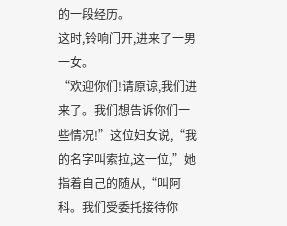的一段经历。
这时,铃响门开,进来了一男一女。
“欢迎你们!请原谅,我们进来了。我们想告诉你们一些情况!”这位妇女说,“我的名字叫索拉,这一位,”她指着自己的随从,“叫阿科。我们受委托接待你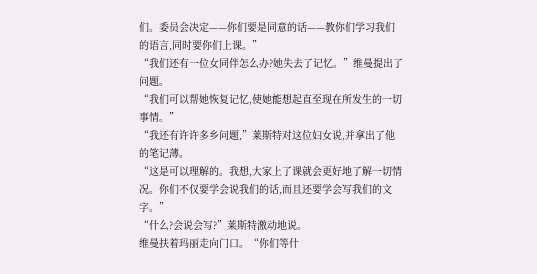们。委员会决定——你们要是同意的话——教你们学习我们的语言,同时要你们上课。”
“我们还有一位女同伴怎么办?她失去了记忆。”维曼提出了问题。
“我们可以帮她恢复记忆,使她能想起直至现在所发生的一切事情。”
“我还有许许多乡问题,”莱斯特对这位妇女说,并拿出了他的笔记薄。
“这是可以理解的。我想,大家上了课就会更好地了解一切情况。你们不仅要学会说我们的话,而且还要学会写我们的文字。”
“什么?会说会写?”莱斯特激动地说。
维曼扶着玛丽走向门口。“你们等什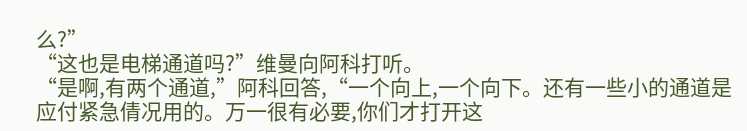么?”
“这也是电梯通道吗?”维曼向阿科打听。
“是啊,有两个通道,”阿科回答,“一个向上,一个向下。还有一些小的通道是应付紧急倩况用的。万一很有必要,你们才打开这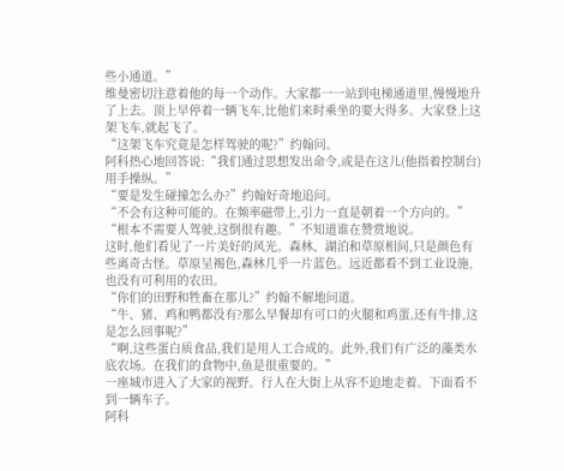些小通道。”
维曼密切注意着他的每一个动作。大家都一一站到电梯通道里,慢慢地升了上去。顶上早停着一辆飞车,比他们来时乘坐的要大得多。大家登上这架飞车,就起飞了。
“这架飞车究竟是怎样驾驶的呢?”约翰问。
阿科热心地回答说:“我们通过思想发出命令,或是在这儿(他指着控制台)用手操纵。”
“要是发生碰撞怎么办?”约翰好奇地追问。
“不会有这种可能的。在频率磁带上,引力一直是朝着一个方向的。”
“根本不需要人驾驶,这倒很有趣。”不知道谁在赞赏地说。
这时,他们看见了一片美好的风光。森林、湖泊和草原相间,只是颜色有些离奇古怪。草原呈褐色,森林几乎一片蓝色。远近都看不到工业设施,也没有可利用的农田。
“你们的田野和牲畜在那儿?”约翰不解地问道。
“牛、猪、鸡和鸭都没有?那么早餐却有可口的火腿和鸡蛋,还有牛排,这是怎么回事呢?”
“啊,这些蛋白质食品,我们是用人工合成的。此外,我们有广泛的藻类水底农场。在我们的食物中,鱼是很重要的。”
一座城市进入了大家的视野。行人在大街上从容不迫地走着。下面看不到一辆车子。
阿科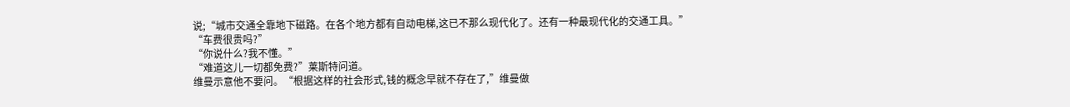说;“城市交通全靠地下磁路。在各个地方都有自动电梯,这已不那么现代化了。还有一种最现代化的交通工具。”
“车费很贵吗?”
“你说什么?我不懂。”
“难道这儿一切都免费?”莱斯特问道。
维曼示意他不要问。“根据这样的社会形式,钱的概念早就不存在了,”维曼做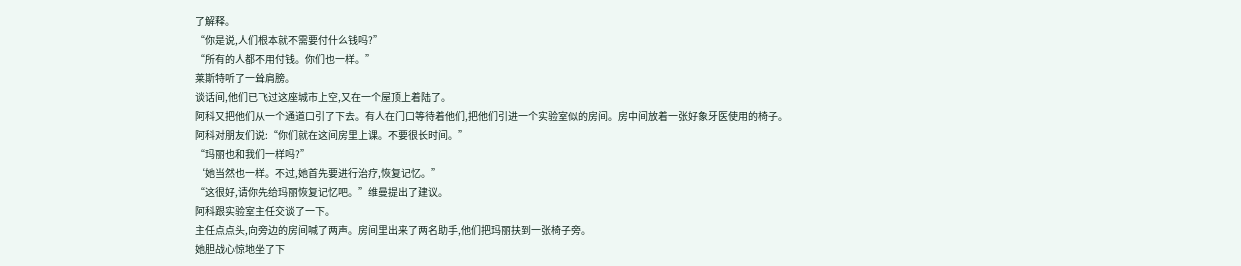了解释。
“你是说,人们根本就不需要付什么钱吗?”
“所有的人都不用付钱。你们也一样。”
莱斯特听了一耸肩膀。
谈话间,他们已飞过这座城市上空,又在一个屋顶上着陆了。
阿科又把他们从一个通道口引了下去。有人在门口等待着他们,把他们引进一个实验室似的房间。房中间放着一张好象牙医使用的椅子。
阿科对朋友们说:“你们就在这间房里上课。不要很长时间。”
“玛丽也和我们一样吗?”
‘她当然也一样。不过,她首先要进行治疗,恢复记忆。”
“这很好,请你先给玛丽恢复记忆吧。”维曼提出了建议。
阿科跟实验室主任交谈了一下。
主任点点头,向旁边的房间喊了两声。房间里出来了两名助手,他们把玛丽扶到一张椅子旁。
她胆战心惊地坐了下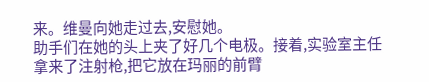来。维曼向她走过去,安慰她。
助手们在她的头上夹了好几个电极。接着,实验室主任拿来了注射枪,把它放在玛丽的前臂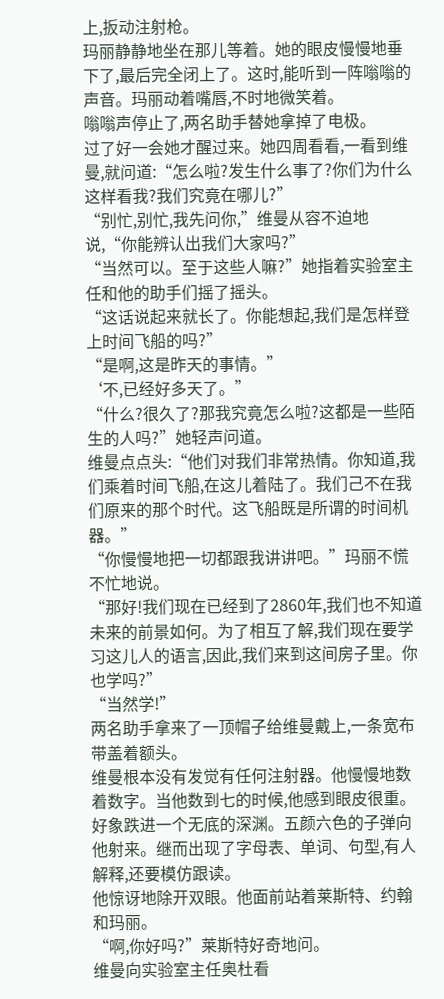上,扳动注射枪。
玛丽静静地坐在那儿等着。她的眼皮慢慢地垂下了,最后完全闭上了。这时,能听到一阵嗡嗡的声音。玛丽动着嘴唇,不时地微笑着。
嗡嗡声停止了,两名助手替她拿掉了电极。
过了好一会她才醒过来。她四周看看,一看到维曼,就问道:“怎么啦?发生什么事了?你们为什么这样看我?我们究竟在哪儿?”
“别忙,别忙,我先问你,”维曼从容不迫地说,“你能辨认出我们大家吗?”
“当然可以。至于这些人嘛?”她指着实验室主任和他的助手们摇了摇头。
“这话说起来就长了。你能想起,我们是怎样登上时间飞船的吗?”
“是啊,这是昨天的事情。”
‘不,已经好多天了。”
“什么?很久了?那我究竟怎么啦?这都是一些陌生的人吗?”她轻声问道。
维曼点点头:“他们对我们非常热情。你知道,我们乘着时间飞船,在这儿着陆了。我们己不在我们原来的那个时代。这飞船既是所谓的时间机器。”
“你慢慢地把一切都跟我讲讲吧。”玛丽不慌不忙地说。
“那好!我们现在已经到了2860年,我们也不知道未来的前景如何。为了相互了解,我们现在要学习这儿人的语言,因此,我们来到这间房子里。你也学吗?”
“当然学!”
两名助手拿来了一顶帽子给维曼戴上,一条宽布带盖着额头。
维曼根本没有发觉有任何注射器。他慢慢地数着数字。当他数到七的时候,他感到眼皮很重。好象跌进一个无底的深渊。五颜六色的子弹向他射来。继而出现了字母表、单词、句型,有人解释,还要模仿跟读。
他惊讶地除开双眼。他面前站着莱斯特、约翰和玛丽。
“啊,你好吗?”莱斯特好奇地问。
维曼向实验室主任奥杜看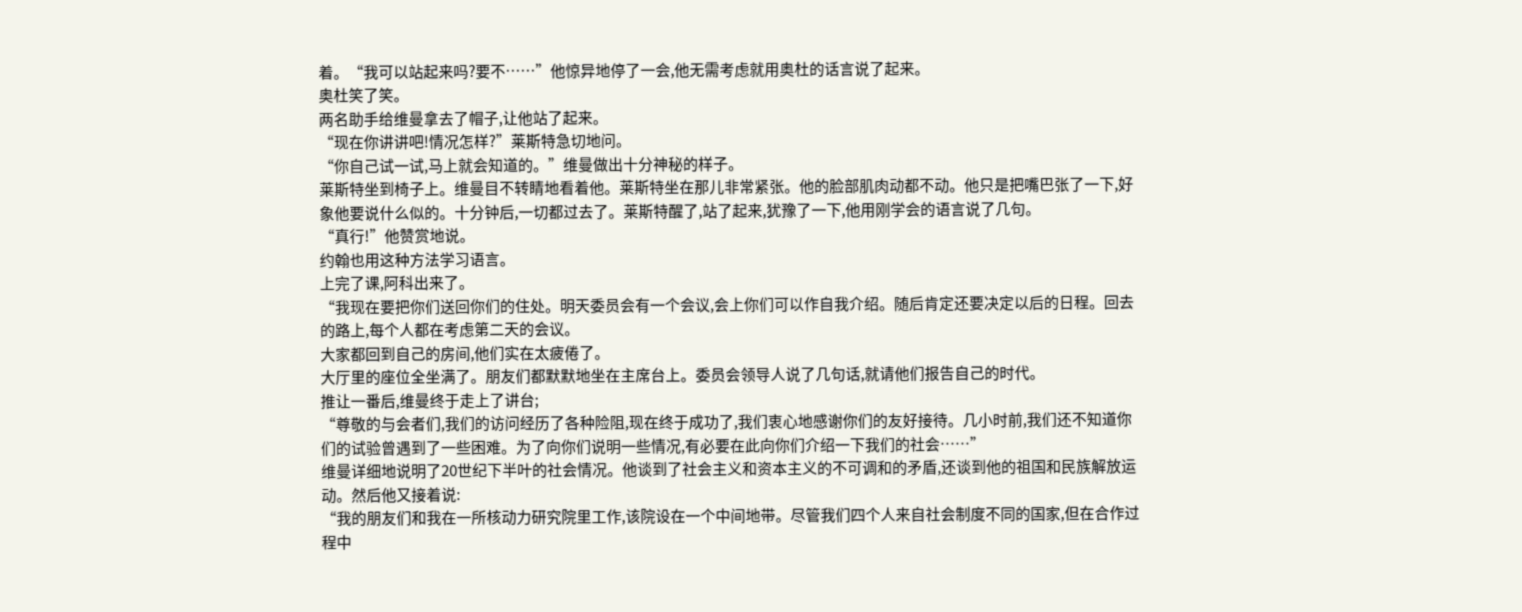着。“我可以站起来吗?要不……”他惊异地停了一会,他无需考虑就用奥杜的话言说了起来。
奥杜笑了笑。
两名助手给维曼拿去了帽子,让他站了起来。
“现在你讲讲吧!情况怎样?”莱斯特急切地问。
“你自己试一试,马上就会知道的。”维曼做出十分神秘的样子。
莱斯特坐到椅子上。维曼目不转睛地看着他。莱斯特坐在那儿非常紧张。他的脸部肌肉动都不动。他只是把嘴巴张了一下,好象他要说什么似的。十分钟后,一切都过去了。莱斯特醒了,站了起来,犹豫了一下,他用刚学会的语言说了几句。
“真行!”他赞赏地说。
约翰也用这种方法学习语言。
上完了课,阿科出来了。
“我现在要把你们送回你们的住处。明天委员会有一个会议,会上你们可以作自我介绍。随后肯定还要决定以后的日程。回去的路上,每个人都在考虑第二天的会议。
大家都回到自己的房间,他们实在太疲倦了。
大厅里的座位全坐满了。朋友们都默默地坐在主席台上。委员会领导人说了几句话,就请他们报告自己的时代。
推让一番后,维曼终于走上了讲台;
“尊敬的与会者们,我们的访问经历了各种险阻,现在终于成功了,我们衷心地感谢你们的友好接待。几小时前,我们还不知道你们的试验曾遇到了一些困难。为了向你们说明一些情况,有必要在此向你们介绍一下我们的社会……”
维曼详细地说明了20世纪下半叶的社会情况。他谈到了社会主义和资本主义的不可调和的矛盾,还谈到他的祖国和民族解放运动。然后他又接着说:
“我的朋友们和我在一所核动力研究院里工作,该院设在一个中间地带。尽管我们四个人来自社会制度不同的国家,但在合作过程中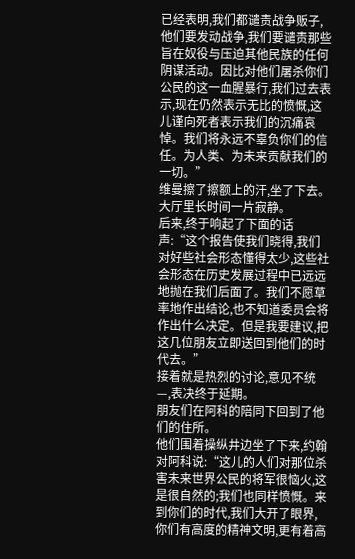已经表明,我们都谴责战争贩子,他们要发动战争,我们要谴责那些旨在奴役与压迫其他民族的任何阴谋活动。因比对他们屠杀你们公民的这一血腥暴行,我们过去表示,现在仍然表示无比的愤慨,这儿谨向死者表示我们的沉痛哀悼。我们将永远不辜负你们的信任。为人类、为未来贡献我们的一切。”
维曼擦了擦额上的汗,坐了下去。
大厅里长时间一片寂静。
后来,终于响起了下面的话声:“这个报告使我们晓得,我们对好些社会形态懂得太少,这些社会形态在历史发展过程中已远远地抛在我们后面了。我们不愿草率地作出结论,也不知道委员会将作出什么决定。但是我要建议,把这几位朋友立即送回到他们的时代去。”
接着就是热烈的讨论,意见不统—,表决终于延期。
朋友们在阿科的陪同下回到了他们的住所。
他们围着操纵井边坐了下来,约翰对阿科说:“这儿的人们对那位杀害未来世界公民的将军很恼火,这是很自然的;我们也同样愤慨。来到你们的时代,我们大开了眼界,你们有高度的精神文明,更有着高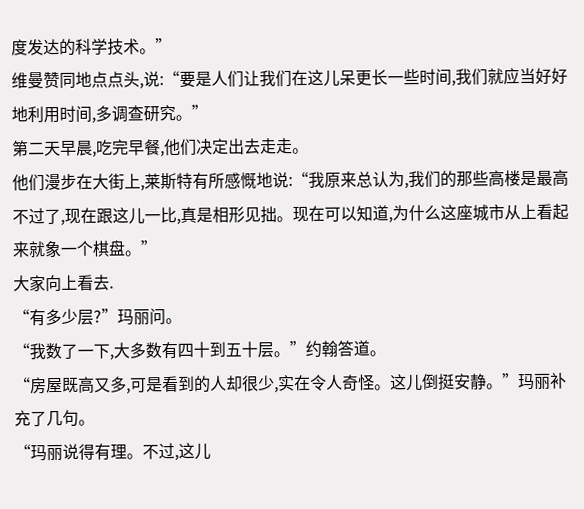度发达的科学技术。”
维曼赞同地点点头,说:“要是人们让我们在这儿呆更长一些时间,我们就应当好好地利用时间,多调查研究。”
第二天早晨,吃完早餐,他们决定出去走走。
他们漫步在大街上,莱斯特有所感慨地说:“我原来总认为,我们的那些高楼是最高不过了,现在跟这儿一比,真是相形见拙。现在可以知道,为什么这座城市从上看起来就象一个棋盘。”
大家向上看去.
“有多少层?”玛丽问。
“我数了一下,大多数有四十到五十层。”约翰答道。
“房屋既高又多,可是看到的人却很少,实在令人奇怪。这儿倒挺安静。”玛丽补充了几句。
“玛丽说得有理。不过,这儿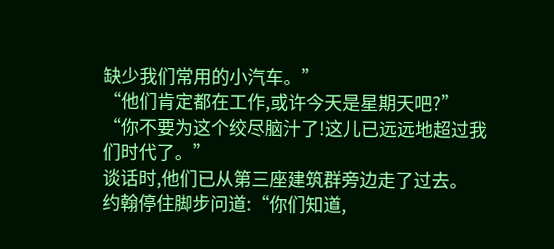缺少我们常用的小汽车。”
“他们肯定都在工作,或许今天是星期天吧?”
“你不要为这个绞尽脑汁了!这儿已远远地超过我们时代了。”
谈话时,他们已从第三座建筑群旁边走了过去。
约翰停住脚步问道:“你们知道,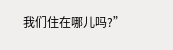我们住在哪儿吗?”